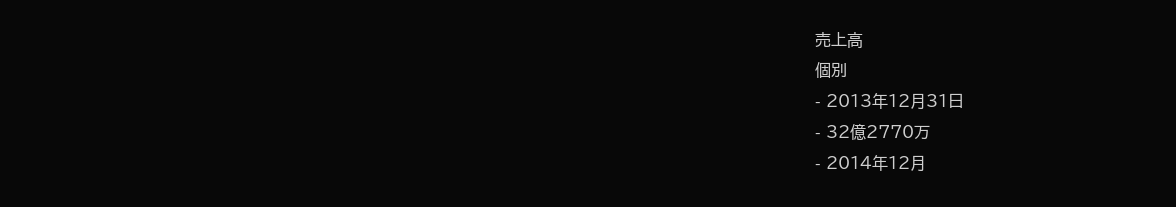売上高
個別
- 2013年12月31日
- 32億2770万
- 2014年12月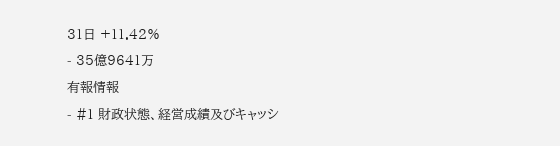31日 +11.42%
- 35億9641万
有報情報
- #1 財政状態、経営成績及びキャッシ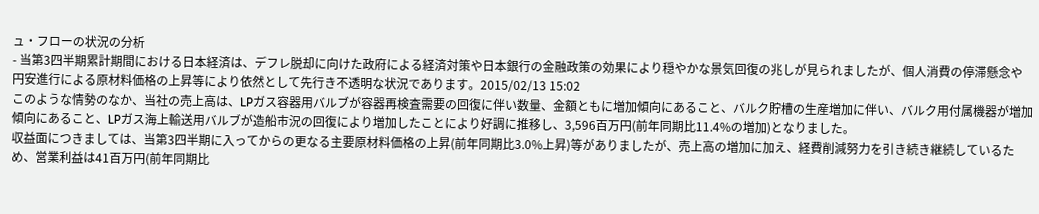ュ・フローの状況の分析
- 当第3四半期累計期間における日本経済は、デフレ脱却に向けた政府による経済対策や日本銀行の金融政策の効果により穏やかな景気回復の兆しが見られましたが、個人消費の停滞懸念や円安進行による原材料価格の上昇等により依然として先行き不透明な状況であります。2015/02/13 15:02
このような情勢のなか、当社の売上高は、LPガス容器用バルブが容器再検査需要の回復に伴い数量、金額ともに増加傾向にあること、バルク貯槽の生産増加に伴い、バルク用付属機器が増加傾向にあること、LPガス海上輸送用バルブが造船市況の回復により増加したことにより好調に推移し、3,596百万円(前年同期比11.4%の増加)となりました。
収益面につきましては、当第3四半期に入ってからの更なる主要原材料価格の上昇(前年同期比3.0%上昇)等がありましたが、売上高の増加に加え、経費削減努力を引き続き継続しているため、営業利益は41百万円(前年同期比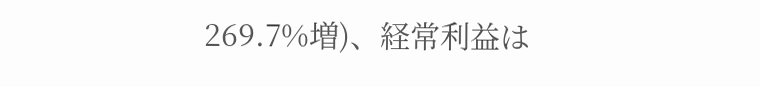269.7%増)、経常利益は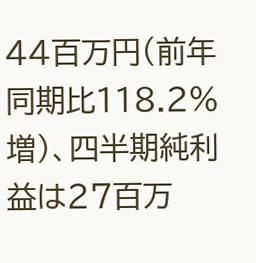44百万円(前年同期比118.2%増)、四半期純利益は27百万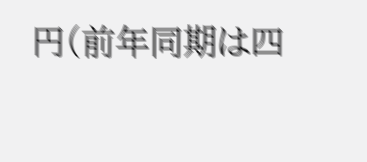円(前年同期は四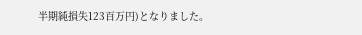半期純損失123百万円)となりました。